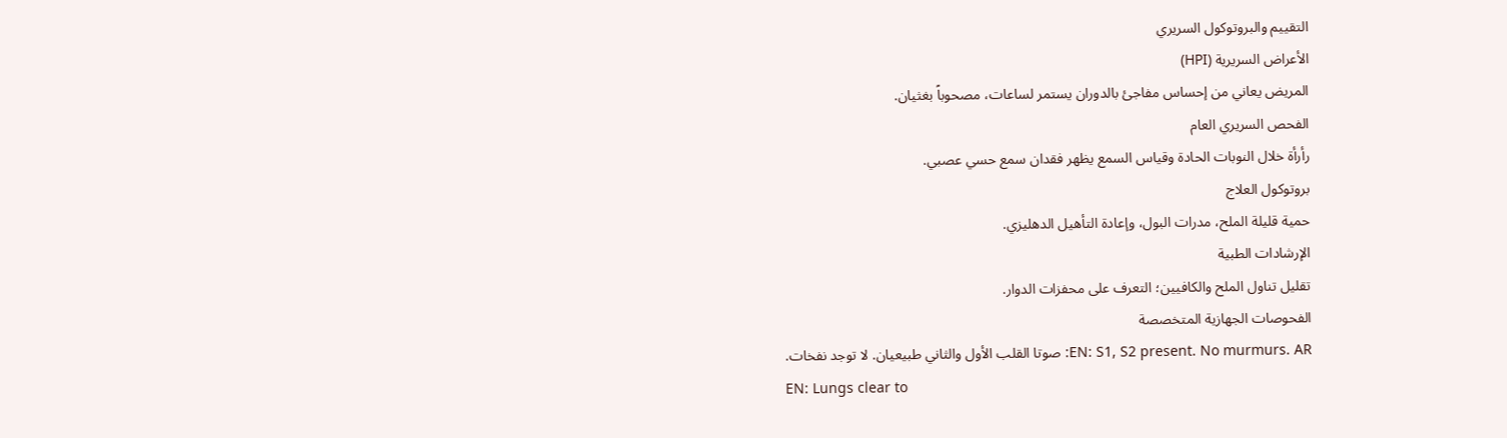التقييم والبروتوكول السريري
الأعراض السريرية (HPI)
المريض يعاني من إحساس مفاجئ بالدوران يستمر لساعات، مصحوباً بغثيان.
الفحص السريري العام
رأرأة خلال النوبات الحادة وقياس السمع يظهر فقدان سمع حسي عصبي.
بروتوكول العلاج
حمية قليلة الملح، مدرات البول، وإعادة التأهيل الدهليزي.
الإرشادات الطبية
تقليل تناول الملح والكافيين؛ التعرف على محفزات الدوار.
الفحوصات الجهازية المتخصصة
EN: S1, S2 present. No murmurs. AR: صوتا القلب الأول والثاني طبيعيان. لا توجد نفخات.
EN: Lungs clear to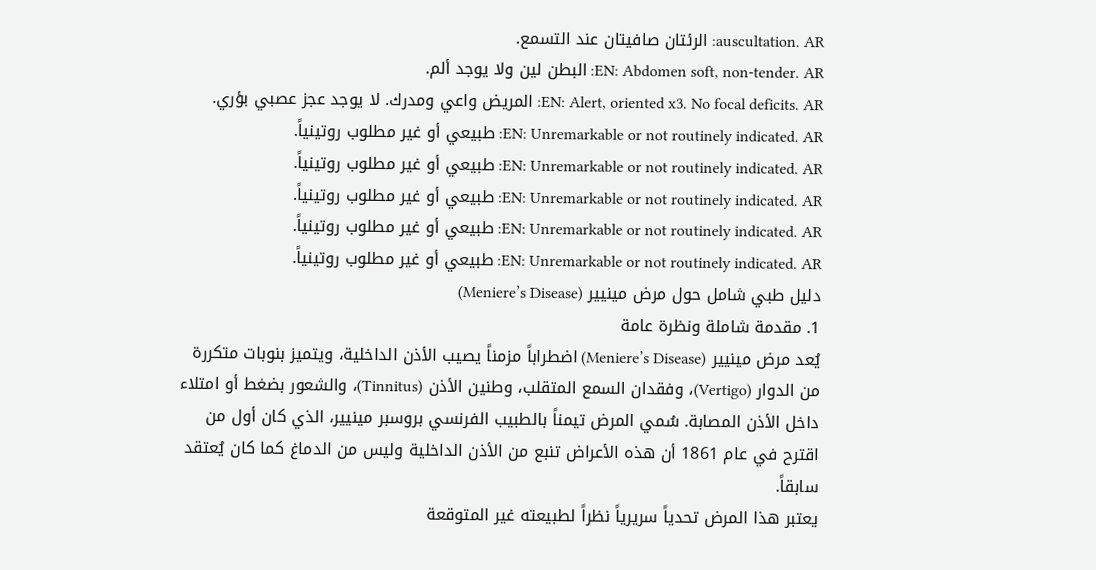auscultation. AR: الرئتان صافيتان عند التسمع.
EN: Abdomen soft, non-tender. AR: البطن لين ولا يوجد ألم.
EN: Alert, oriented x3. No focal deficits. AR: المريض واعي ومدرك. لا يوجد عجز عصبي بؤري.
EN: Unremarkable or not routinely indicated. AR: طبيعي أو غير مطلوب روتينياً.
EN: Unremarkable or not routinely indicated. AR: طبيعي أو غير مطلوب روتينياً.
EN: Unremarkable or not routinely indicated. AR: طبيعي أو غير مطلوب روتينياً.
EN: Unremarkable or not routinely indicated. AR: طبيعي أو غير مطلوب روتينياً.
EN: Unremarkable or not routinely indicated. AR: طبيعي أو غير مطلوب روتينياً.
دليل طبي شامل حول مرض مينيير (Meniere’s Disease)
1. مقدمة شاملة ونظرة عامة
يُعد مرض مينيير (Meniere’s Disease) اضطراباً مزمناً يصيب الأذن الداخلية، ويتميز بنوبات متكررة من الدوار (Vertigo)، وفقدان السمع المتقلب، وطنين الأذن (Tinnitus)، والشعور بضغط أو امتلاء داخل الأذن المصابة. سُمي المرض تيمناً بالطبيب الفرنسي بروسبر مينيير، الذي كان أول من اقترح في عام 1861 أن هذه الأعراض تنبع من الأذن الداخلية وليس من الدماغ كما كان يُعتقد سابقاً.
يعتبر هذا المرض تحدياً سريرياً نظراً لطبيعته غير المتوقعة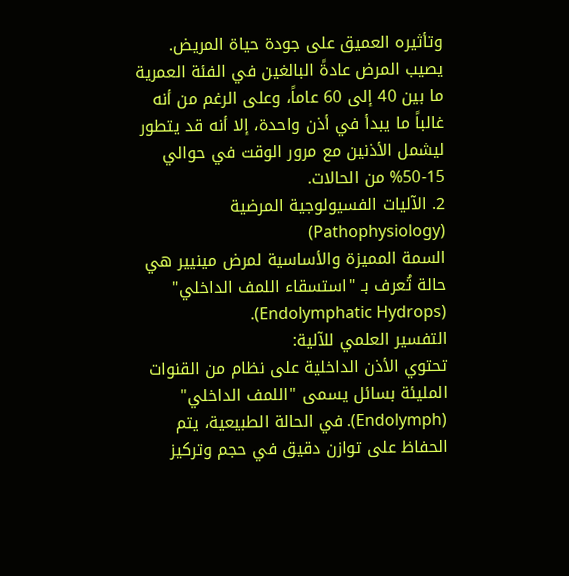وتأثيره العميق على جودة حياة المريض. يصيب المرض عادةً البالغين في الفئة العمرية ما بين 40 إلى 60 عاماً، وعلى الرغم من أنه غالباً ما يبدأ في أذن واحدة، إلا أنه قد يتطور ليشمل الأذنين مع مرور الوقت في حوالي 15-50% من الحالات.
2. الآليات الفسيولوجية المرضية (Pathophysiology)
السمة المميزة والأساسية لمرض مينيير هي حالة تُعرف بـ "استسقاء اللمف الداخلي" (Endolymphatic Hydrops).
التفسير العلمي للآلية:
تحتوي الأذن الداخلية على نظام من القنوات المليئة بسائل يسمى "اللمف الداخلي" (Endolymph). في الحالة الطبيعية، يتم الحفاظ على توازن دقيق في حجم وتركيز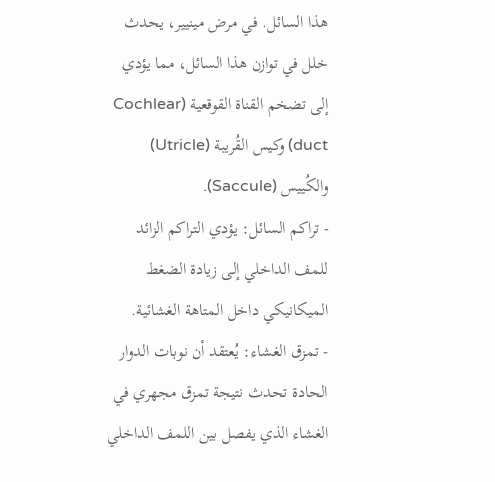هذا السائل. في مرض مينيير، يحدث خلل في توازن هذا السائل، مما يؤدي إلى تضخم القناة القوقعية (Cochlear duct) وكيس القُريبة (Utricle) والكُييس (Saccule).
- تراكم السائل: يؤدي التراكم الزائد للمف الداخلي إلى زيادة الضغط الميكانيكي داخل المتاهة الغشائية.
- تمزق الغشاء: يُعتقد أن نوبات الدوار الحادة تحدث نتيجة تمزق مجهري في الغشاء الذي يفصل بين اللمف الداخلي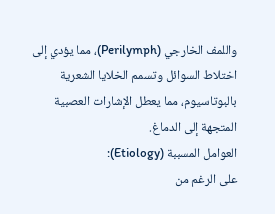واللمف الخارجي (Perilymph)، مما يؤدي إلى اختلاط السوائل وتسمم الخلايا الشعرية بالبوتاسيوم، مما يعطل الإشارات العصبية المتجهة إلى الدماغ.
العوامل المسببة (Etiology):
على الرغم من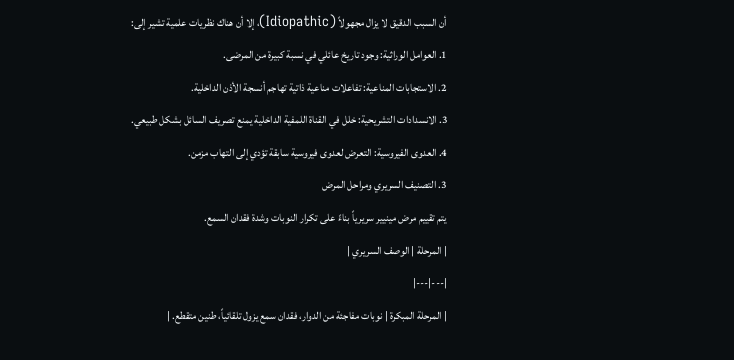أن السبب الدقيق لا يزال مجهولاً (Idiopathic)، إلا أن هناك نظريات علمية تشير إلى:
1. العوامل الوراثية: وجود تاريخ عائلي في نسبة كبيرة من المرضى.
2. الاستجابات المناعية: تفاعلات مناعية ذاتية تهاجم أنسجة الأذن الداخلية.
3. الانسدادات التشريحية: خلل في القناة اللمفية الداخلية يمنع تصريف السائل بشكل طبيعي.
4. العدوى الفيروسية: التعرض لعدوى فيروسية سابقة تؤدي إلى التهاب مزمن.
3. التصنيف السريري ومراحل المرض
يتم تقييم مرض مينيير سريرياً بناءً على تكرار النوبات وشدة فقدان السمع.
| المرحلة | الوصف السريري |
|---|---|
| المرحلة المبكرة | نوبات مفاجئة من الدوار، فقدان سمع يزول تلقائياً، طنين متقطع. |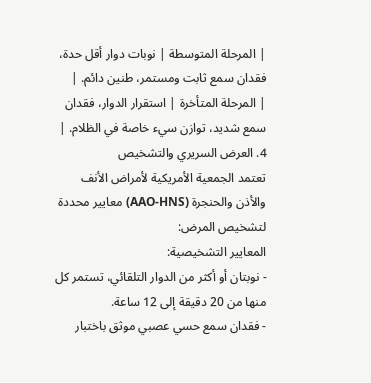| المرحلة المتوسطة | نوبات دوار أقل حدة، فقدان سمع ثابت ومستمر، طنين دائم. |
| المرحلة المتأخرة | استقرار الدوار، فقدان سمع شديد، توازن سيء خاصة في الظلام. |
4. العرض السريري والتشخيص
تعتمد الجمعية الأمريكية لأمراض الأنف والأذن والحنجرة (AAO-HNS) معايير محددة لتشخيص المرض:
المعايير التشخيصية:
- نوبتان أو أكثر من الدوار التلقائي، تستمر كل منها من 20 دقيقة إلى 12 ساعة.
- فقدان سمع حسي عصبي موثق باختبار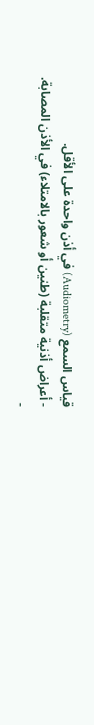قياس السمع (Audiometry) في أذن واحدة على الأقل.
- أعراض أذنية متقلبة (طنين أو شعور بالامتلاء) في الأذن المصابة.
-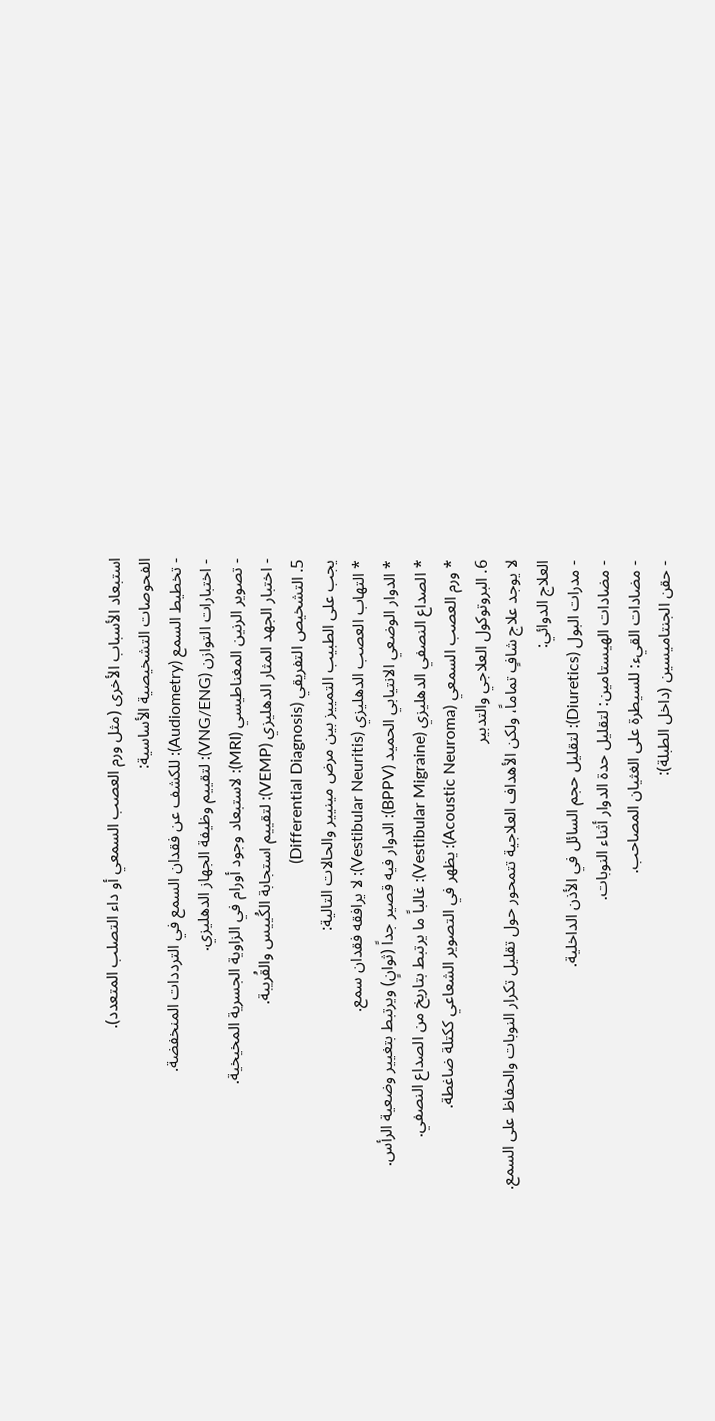استبعاد الأسباب الأخرى (مثل ورم العصب السمعي أو داء التصلب المتعدد).
الفحوصات التشخيصية الأساسية:
- تخطيط السمع (Audiometry): للكشف عن فقدان السمع في الترددات المنخفضة.
- اختبارات التوازن (VNG/ENG): لتقييم وظيفة الجهاز الدهليزي.
- تصوير الرنين المغناطيسي (MRI): لاستبعاد وجود أورام في الزاوية الجسرية المخيخية.
- اختبار الجهد المثار الدهليزي (VEMP): لتقييم استجابة الكُييس والقُريبة.
5. التشخيص التفريقي (Differential Diagnosis)
يجب على الطبيب التمييز بين مرض مينيير والحالات التالية:
* التهاب العصب الدهليزي (Vestibular Neuritis): لا يرافقه فقدان سمع.
* الدوار الوضعي الانتيابي الحميد (BPPV): الدوار فيه قصير جداً (ثوانٍ) ويرتبط بتغيير وضعية الرأس.
* الصداع النصفي الدهليزي (Vestibular Migraine): غالباً ما يرتبط بتاريخ من الصداع النصفي.
* ورم العصب السمعي (Acoustic Neuroma): يظهر في التصوير الشعاعي ككتلة ضاغطة.
6. البروتوكول العلاجي والتدبير
لا يوجد علاج شافٍ تماماً، ولكن الأهداف العلاجية تتمحور حول تقليل تكرار النوبات والحفاظ على السمع.
العلاج الدوائي:
- مدرات البول (Diuretics): لتقليل حجم السائل في الأذن الداخلية.
- مضادات الهيستامين: لتقليل حدة الدوار أثناء النوبات.
- مضادات القيء: للسيطرة على الغثيان المصاحب.
- حقن الجنتاميسين (داخل الطبلة):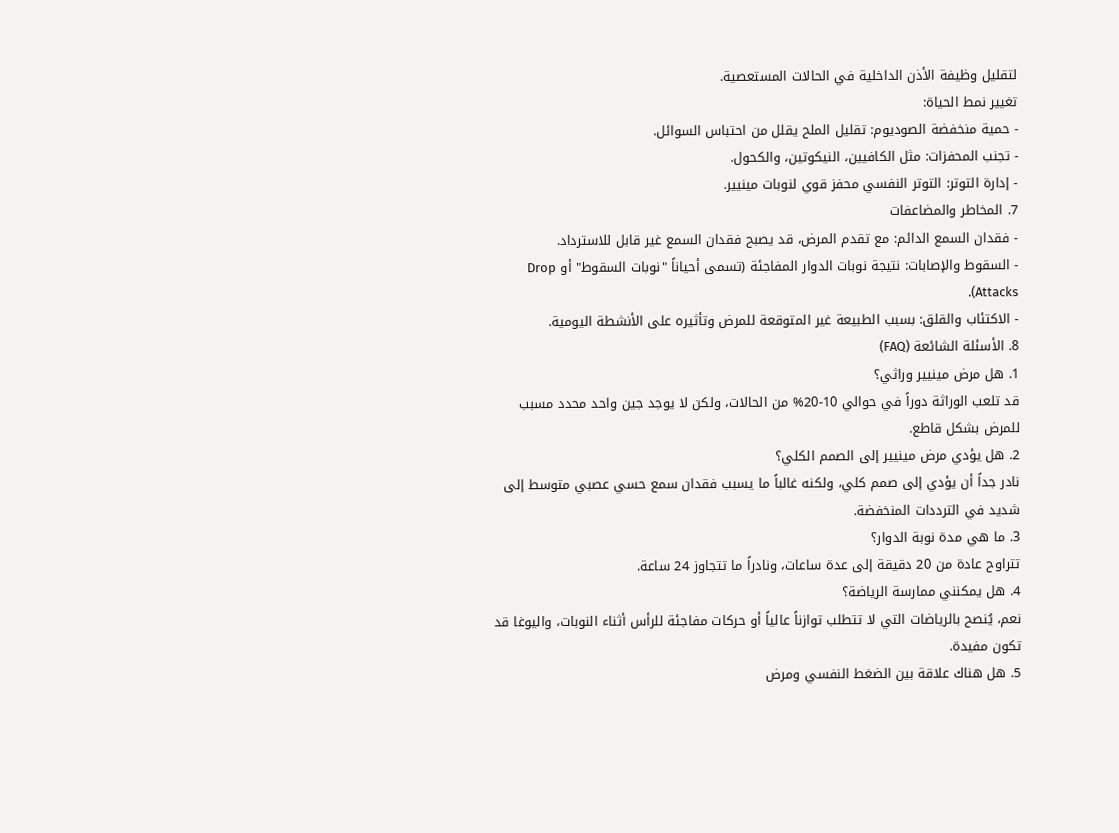لتقليل وظيفة الأذن الداخلية في الحالات المستعصية.
تغيير نمط الحياة:
- حمية منخفضة الصوديوم: تقليل الملح يقلل من احتباس السوائل.
- تجنب المحفزات: مثل الكافيين، النيكوتين، والكحول.
- إدارة التوتر: التوتر النفسي محفز قوي لنوبات مينيير.
7. المخاطر والمضاعفات
- فقدان السمع الدائم: مع تقدم المرض، قد يصبح فقدان السمع غير قابل للاسترداد.
- السقوط والإصابات: نتيجة نوبات الدوار المفاجئة (تسمى أحياناً "نوبات السقوط" أو Drop Attacks).
- الاكتئاب والقلق: بسبب الطبيعة غير المتوقعة للمرض وتأثيره على الأنشطة اليومية.
8. الأسئلة الشائعة (FAQ)
1. هل مرض مينيير وراثي؟
قد تلعب الوراثة دوراً في حوالي 10-20% من الحالات، ولكن لا يوجد جين واحد محدد مسبب للمرض بشكل قاطع.
2. هل يؤدي مرض مينيير إلى الصمم الكلي؟
نادر جداً أن يؤدي إلى صمم كلي، ولكنه غالباً ما يسبب فقدان سمع حسي عصبي متوسط إلى شديد في الترددات المنخفضة.
3. ما هي مدة نوبة الدوار؟
تتراوح عادة من 20 دقيقة إلى عدة ساعات، ونادراً ما تتجاوز 24 ساعة.
4. هل يمكنني ممارسة الرياضة؟
نعم، يُنصح بالرياضات التي لا تتطلب توازناً عالياً أو حركات مفاجئة للرأس أثناء النوبات، واليوغا قد تكون مفيدة.
5. هل هناك علاقة بين الضغط النفسي ومرض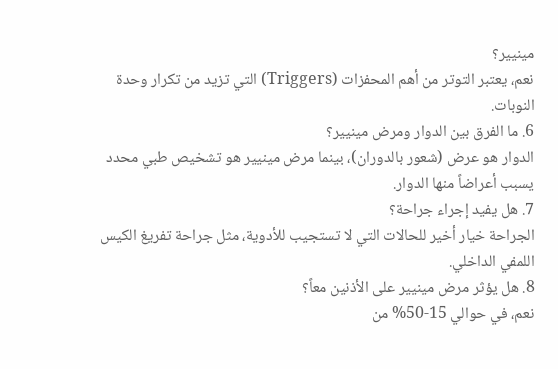مينيير؟
نعم، يعتبر التوتر من أهم المحفزات (Triggers) التي تزيد من تكرار وحدة النوبات.
6. ما الفرق بين الدوار ومرض مينيير؟
الدوار هو عرض (شعور بالدوران)، بينما مرض مينيير هو تشخيص طبي محدد يسبب أعراضاً منها الدوار.
7. هل يفيد إجراء جراحة؟
الجراحة خيار أخير للحالات التي لا تستجيب للأدوية، مثل جراحة تفريغ الكيس اللمفي الداخلي.
8. هل يؤثر مرض مينيير على الأذنين معاً؟
نعم، في حوالي 15-50% من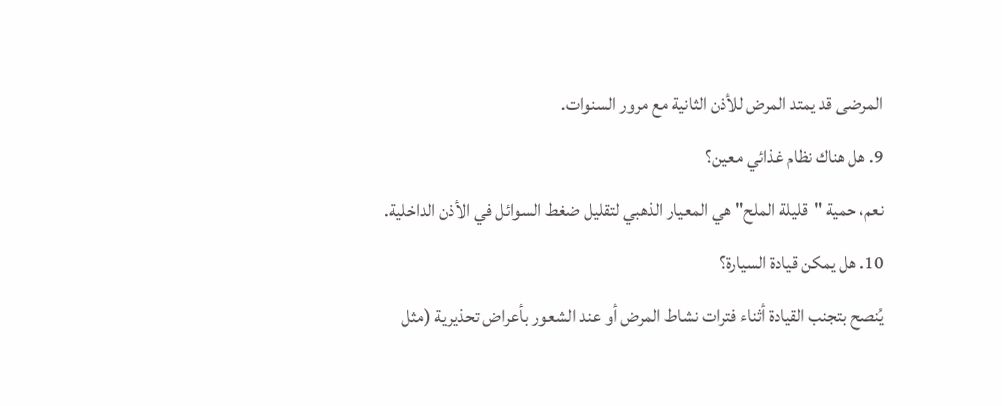المرضى قد يمتد المرض للأذن الثانية مع مرور السنوات.
9. هل هناك نظام غذائي معين؟
نعم، حمية "قليلة الملح" هي المعيار الذهبي لتقليل ضغط السوائل في الأذن الداخلية.
10. هل يمكن قيادة السيارة؟
يُنصح بتجنب القيادة أثناء فترات نشاط المرض أو عند الشعور بأعراض تحذيرية (مثل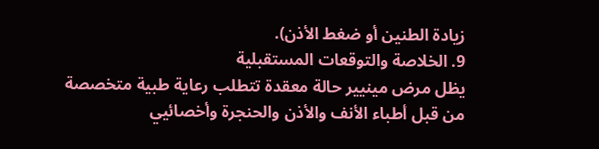زيادة الطنين أو ضغط الأذن).
9. الخلاصة والتوقعات المستقبلية
يظل مرض مينيير حالة معقدة تتطلب رعاية طبية متخصصة من قبل أطباء الأنف والأذن والحنجرة وأخصائيي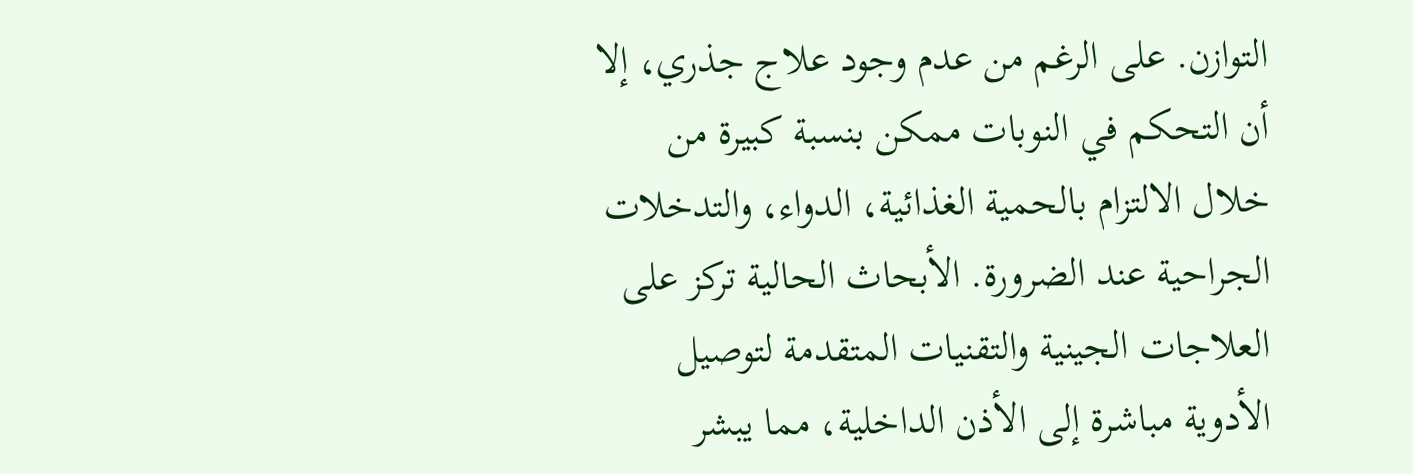التوازن. على الرغم من عدم وجود علاج جذري، إلا أن التحكم في النوبات ممكن بنسبة كبيرة من خلال الالتزام بالحمية الغذائية، الدواء، والتدخلات الجراحية عند الضرورة. الأبحاث الحالية تركز على العلاجات الجينية والتقنيات المتقدمة لتوصيل الأدوية مباشرة إلى الأذن الداخلية، مما يبشر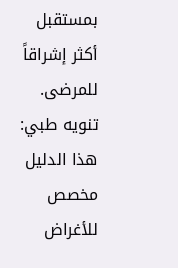بمستقبل أكثر إشراقاً للمرضى.
تنويه طبي: هذا الدليل مخصص للأغراض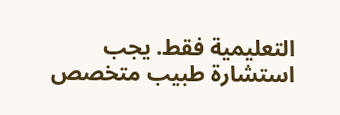التعليمية فقط. يجب استشارة طبيب متخصص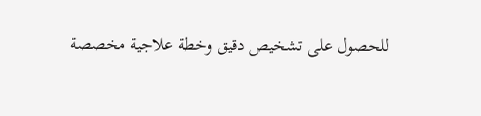للحصول على تشخيص دقيق وخطة علاجية مخصصة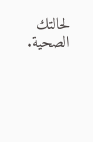لحالتك الصحية.